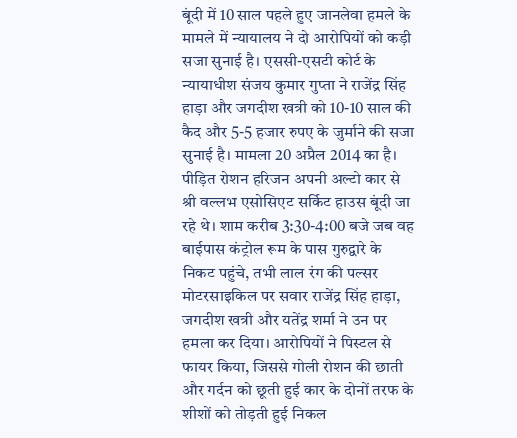बूंदी में 10 साल पहले हुए जानलेवा हमले के मामले में न्यायालय ने दो आरोपियों को कड़ी सजा सुनाई है। एससी-एसटी कोर्ट के न्यायाधीश संजय कुमार गुप्ता ने राजेंद्र सिंह हाड़ा और जगदीश खत्री को 10-10 साल की कैद और 5-5 हजार रुपए के जुर्माने की सजा सुनाई है। मामला 20 अप्रैल 2014 का है। पीड़ित रोशन हरिजन अपनी अल्टो कार से श्री वल्लभ एसोसिएट सर्किट हाउस बूंदी जा रहे थे। शाम करीब 3:30-4:00 बजे जब वह बाईपास कंट्रोल रूम के पास गुरुद्वारे के निकट पहुंचे, तभी लाल रंग की पल्सर मोटरसाइकिल पर सवार राजेंद्र सिंह हाड़ा, जगदीश खत्री और यतेंद्र शर्मा ने उन पर हमला कर दिया। आरोपियों ने पिस्टल से फायर किया, जिससे गोली रोशन की छाती और गर्दन को छूती हुई कार के दोनों तरफ के शीशों को तोड़ती हुई निकल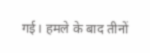गई। हमले के बाद तीनों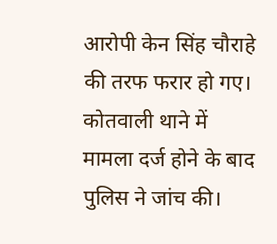आरोपी केन सिंह चौराहे की तरफ फरार हो गए। कोतवाली थाने में मामला दर्ज होने के बाद पुलिस ने जांच की।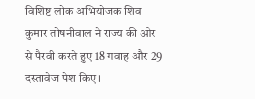विशिष्ट लोक अभियोजक शिव कुमार तोषनीवाल ने राज्य की ओर से पैरवी करते हुए 18 गवाह और 29 दस्तावेज पेश किए।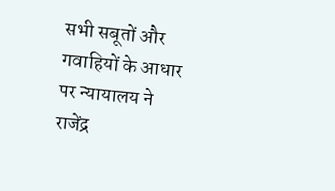सभी सबूतों और गवाहियों के आधार पर न्यायालय ने राजेंद्र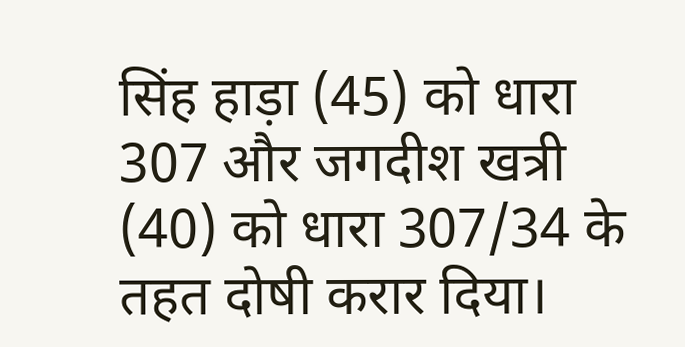सिंह हाड़ा (45) को धारा 307 और जगदीश खत्री (40) को धारा 307/34 के तहत दोषी करार दिया।